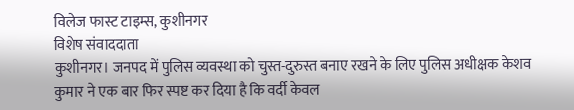विलेज फास्ट टाइम्स, कुशीनगर
विशेष संवाददाता
कुशीनगर। जनपद में पुलिस व्यवस्था को चुस्त-दुरुस्त बनाए रखने के लिए पुलिस अधीक्षक केशव कुमार ने एक बार फिर स्पष्ट कर दिया है कि वर्दी केवल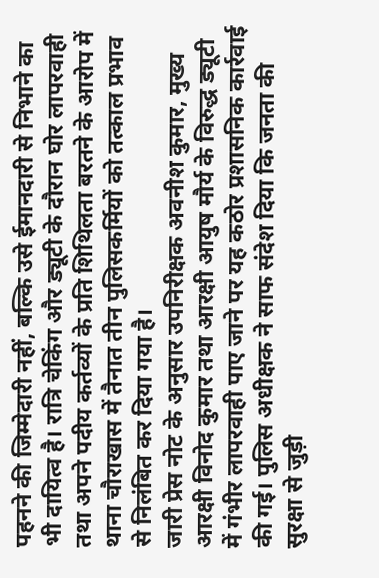पहनने की जिम्मेदारी नहीं, बल्कि उसे ईमानदारी से निभाने का भी दायित्व है। रात्रि चेकिंग और ड्यूटी के दौरान घोर लापरवाही तथा अपने पदीय कर्तव्यों के प्रति शिथिलता बरतने के आरोप में थाना चौराखास में तैनात तीन पुलिसकर्मियों को तत्काल प्रभाव से निलंबित कर दिया गया है।
जारी प्रेस नोट के अनुसार उपनिरीक्षक अवनीश कुमार, मुख्य आरक्षी विनोद कुमार तथा आरक्षी आयुष मौर्य के विरुद्ध ड्यूटी में गंभीर लापरवाही पाए जाने पर यह कठोर प्रशासनिक कार्रवाई की गई। पुलिस अधीक्षक ने साफ संदेश दिया कि जनता की सुरक्षा से जुड़ी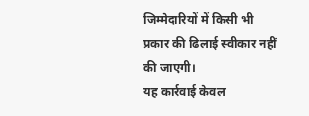जिम्मेदारियों में किसी भी प्रकार की ढिलाई स्वीकार नहीं की जाएगी।
यह कार्रवाई केवल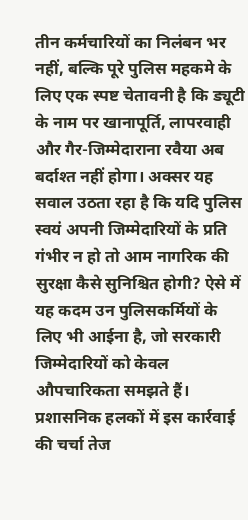तीन कर्मचारियों का निलंबन भर नहीं, बल्कि पूरे पुलिस महकमे के लिए एक स्पष्ट चेतावनी है कि ड्यूटी के नाम पर खानापूर्ति, लापरवाही और गैर-जिम्मेदाराना रवैया अब बर्दाश्त नहीं होगा। अक्सर यह सवाल उठता रहा है कि यदि पुलिस स्वयं अपनी जिम्मेदारियों के प्रति गंभीर न हो तो आम नागरिक की सुरक्षा कैसे सुनिश्चित होगी? ऐसे में यह कदम उन पुलिसकर्मियों के लिए भी आईना है, जो सरकारी जिम्मेदारियों को केवल औपचारिकता समझते हैं।
प्रशासनिक हलकों में इस कार्रवाई की चर्चा तेज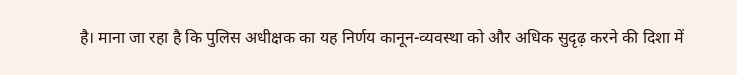है। माना जा रहा है कि पुलिस अधीक्षक का यह निर्णय कानून-व्यवस्था को और अधिक सुदृढ़ करने की दिशा में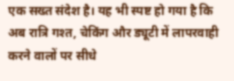एक सख्त संदेश है। यह भी स्पष्ट हो गया है कि अब रात्रि गश्त, चेकिंग और ड्यूटी में लापरवाही करने वालों पर सीधे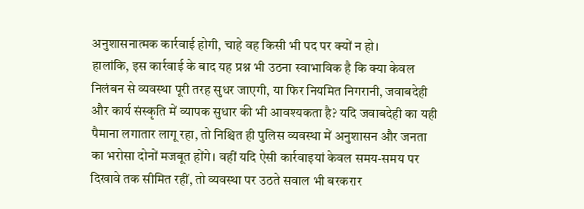अनुशासनात्मक कार्रवाई होगी, चाहे वह किसी भी पद पर क्यों न हो।
हालांकि, इस कार्रवाई के बाद यह प्रश्न भी उठना स्वाभाविक है कि क्या केवल निलंबन से व्यवस्था पूरी तरह सुधर जाएगी, या फिर नियमित निगरानी, जवाबदेही और कार्य संस्कृति में व्यापक सुधार की भी आवश्यकता है? यदि जवाबदेही का यही पैमाना लगातार लागू रहा, तो निश्चित ही पुलिस व्यवस्था में अनुशासन और जनता का भरोसा दोनों मजबूत होंगे। वहीं यदि ऐसी कार्रवाइयां केवल समय-समय पर दिखावे तक सीमित रहीं, तो व्यवस्था पर उठते सवाल भी बरकरार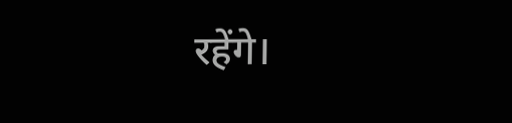रहेंगे।